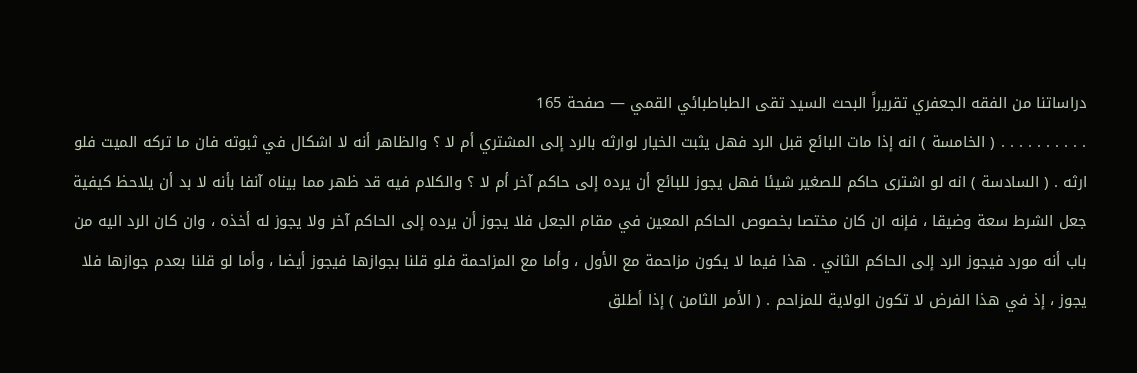دراساتنا من الفقه الجعفري تقريراً البحث السيد تقى الطباطبائي القمي — صفحة 165
. . . . . . . . . . ( الخامسة ) انه إذا مات البائع قبل الرد فهل يثبت الخيار لوارثه بالرد إلى المشتري أم لا ؟ والظاهر أنه لا اشكال في ثبوته فان ما تركه الميت فلو ارثه . ( السادسة ) انه لو اشترى حاكم للصغير شيئا فهل يجوز للبائع أن يرده إلى حاكم آخر أم لا ؟ والكلام فيه قد ظهر مما بيناه آنفا بأنه لا بد أن يلاحظ كيفية جعل الشرط سعة وضيقا ، فإنه ان كان مختصا بخصوص الحاكم المعين في مقام الجعل فلا يجوز أن يرده إلى الحاكم آخر ولا يجوز له أخذه ، وان كان الرد اليه من باب أنه مورد فيجوز الرد إلى الحاكم الثاني . هذا فيما لا يكون مزاحمة مع الأول ، وأما مع المزاحمة فلو قلنا بجوازها فيجوز أيضا ، وأما لو قلنا بعدم جوازها فلا يجوز ، إذ في هذا الفرض لا تكون الولاية للمزاحم . ( الأمر الثامن ) إذا أطلق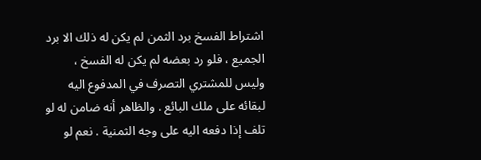اشتراط الفسخ برد الثمن لم يكن له ذلك الا برد الجميع ، فلو رد بعضه لم يكن له الفسخ ، وليس للمشتري التصرف في المدفوع اليه لبقائه على ملك البائع . والظاهر أنه ضامن له لو تلف إذا دفعه اليه على وجه الثمنية . نعم لو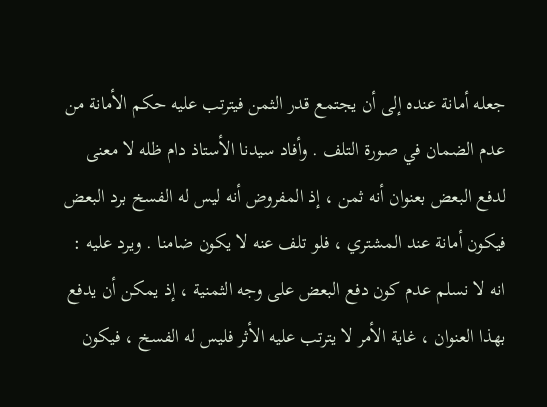جعله أمانة عنده إلى أن يجتمع قدر الثمن فيترتب عليه حكم الأمانة من عدم الضمان في صورة التلف . وأفاد سيدنا الأستاذ دام ظله لا معنى لدفع البعض بعنوان أنه ثمن ، إذ المفروض أنه ليس له الفسخ برد البعض فيكون أمانة عند المشتري ، فلو تلف عنه لا يكون ضامنا . ويرد عليه : انه لا نسلم عدم كون دفع البعض على وجه الثمنية ، إذ يمكن أن يدفع بهذا العنوان ، غاية الأمر لا يترتب عليه الأثر فليس له الفسخ ، فيكون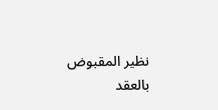نظير المقبوض بالعقد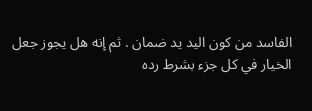الفاسد من كون اليد يد ضمان . ثم إنه هل يجوز جعل الخيار في كل جزء بشرط رده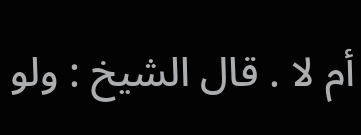أم لا . قال الشيخ : ولو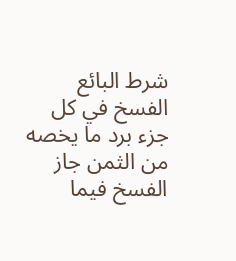شرط البائع الفسخ في كل جزء برد ما يخصه من الثمن جاز الفسخ فيما